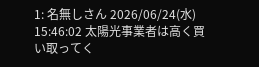1: 名無しさん 2026/06/24(水) 15:46:02 太陽光事業者は高く買い取ってく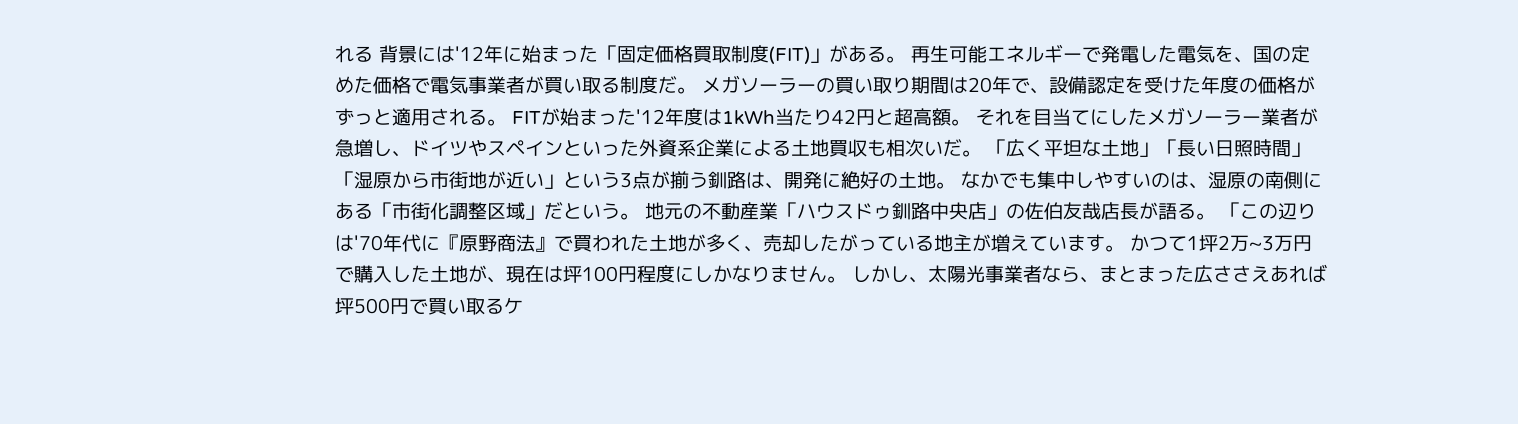れる 背景には'12年に始まった「固定価格買取制度(FIT)」がある。 再生可能エネルギーで発電した電気を、国の定めた価格で電気事業者が買い取る制度だ。 メガソーラーの買い取り期間は20年で、設備認定を受けた年度の価格がずっと適用される。 FITが始まった'12年度は1kWh当たり42円と超高額。 それを目当てにしたメガソーラー業者が急増し、ドイツやスペインといった外資系企業による土地買収も相次いだ。 「広く平坦な土地」「長い日照時間」「湿原から市街地が近い」という3点が揃う釧路は、開発に絶好の土地。 なかでも集中しやすいのは、湿原の南側にある「市街化調整区域」だという。 地元の不動産業「ハウスドゥ釧路中央店」の佐伯友哉店長が語る。 「この辺りは'70年代に『原野商法』で買われた土地が多く、売却したがっている地主が増えています。 かつて1坪2万~3万円で購入した土地が、現在は坪100円程度にしかなりません。 しかし、太陽光事業者なら、まとまった広ささえあれば坪500円で買い取るケ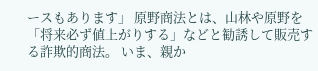ースもあります」 原野商法とは、山林や原野を「将来必ず値上がりする」などと勧誘して販売する詐欺的商法。 いま、親か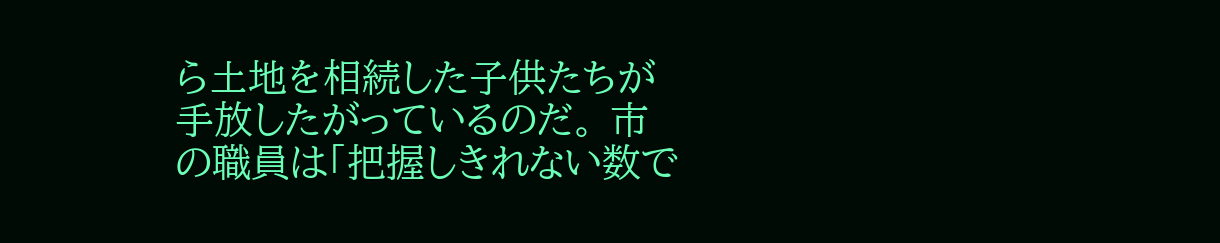ら土地を相続した子供たちが手放したがっているのだ。 市の職員は「把握しきれない数で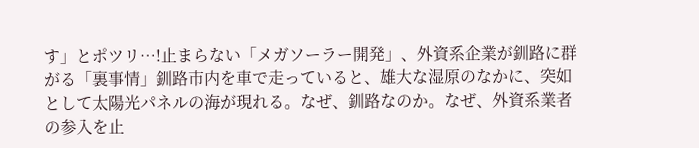す」とポツリ…!止まらない「メガソーラー開発」、外資系企業が釧路に群がる「裏事情」釧路市内を車で走っていると、雄大な湿原のなかに、突如として太陽光パネルの海が現れる。なぜ、釧路なのか。なぜ、外資系業者の参入を止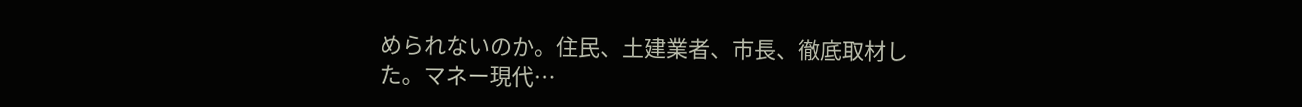められないのか。住民、土建業者、市長、徹底取材した。マネー現代…